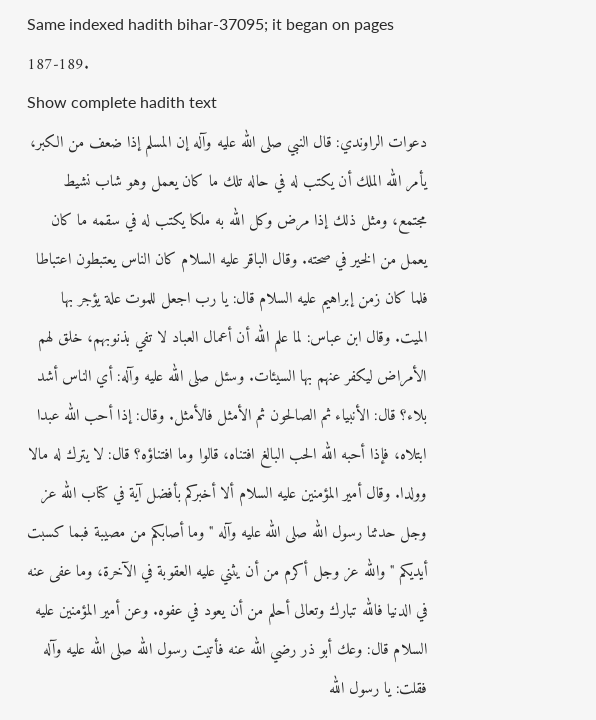Same indexed hadith bihar-37095; it began on pages 187-189.
Show complete hadith text
دعوات الراوندي: قال النبي صلى الله عليه وآله إن المسلم إذا ضعف من الكبر، يأمر الله الملك أن يكتب له في حاله تلك ما كان يعمل وهو شاب نشيط مجتمع، ومثل ذلك إذا مرض وكل الله به ملكا يكتب له في سقمه ما كان يعمل من الخير في صحته. وقال الباقر عليه السلام كان الناس يعتبطون اعتباطا فلما كان زمن إبراهيم عليه السلام قال: يا رب اجعل للموت علة يؤجر بها الميت. وقال ابن عباس: لما علم الله أن أعمال العباد لا تفي بذنوبهم، خلق لهم الأمراض ليكفر عنهم بها السيئات. وسئل صلى الله عليه وآله: أي الناس أشد بلاء؟ قال: الأنبياء ثم الصالحون ثم الأمثل فالأمثل. وقال: إذا أحب الله عبدا ابتلاه، فإذا أحبه الله الحب البالغ افتناه، قالوا وما افتناؤه؟ قال: لا يترك له مالا وولدا. وقال أمير المؤمنين عليه السلام ألا أخبركم بأفضل آية في كتاب الله عز وجل حدثنا رسول الله صلى الله عليه وآله " وما أصابكم من مصيبة فبما كسبت أيديكم " والله عز وجل أكرم من أن يثني عليه العقوبة في الآخرة، وما عفى عنه في الدنيا فالله تبارك وتعالى أحلم من أن يعود في عفوه. وعن أمير المؤمنين عليه السلام قال: وعك أبو ذر رضي الله عنه فأتيت رسول الله صلى الله عليه وآله فقلت: يا رسول الله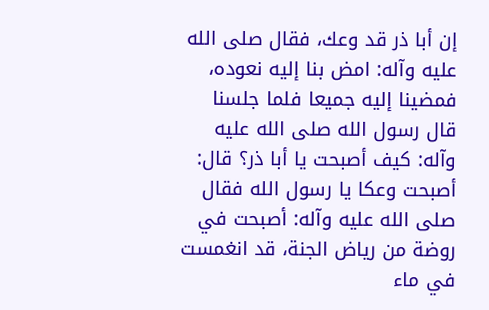إن أبا ذر قد وعك، فقال صلى الله عليه وآله: امض بنا إليه نعوده، فمضينا إليه جميعا فلما جلسنا قال رسول الله صلى الله عليه وآله: كيف أصبحت يا أبا ذر؟ قال: أصبحت وعكا يا رسول الله فقال صلى الله عليه وآله: أصبحت في روضة من رياض الجنة، قد انغمست في ماء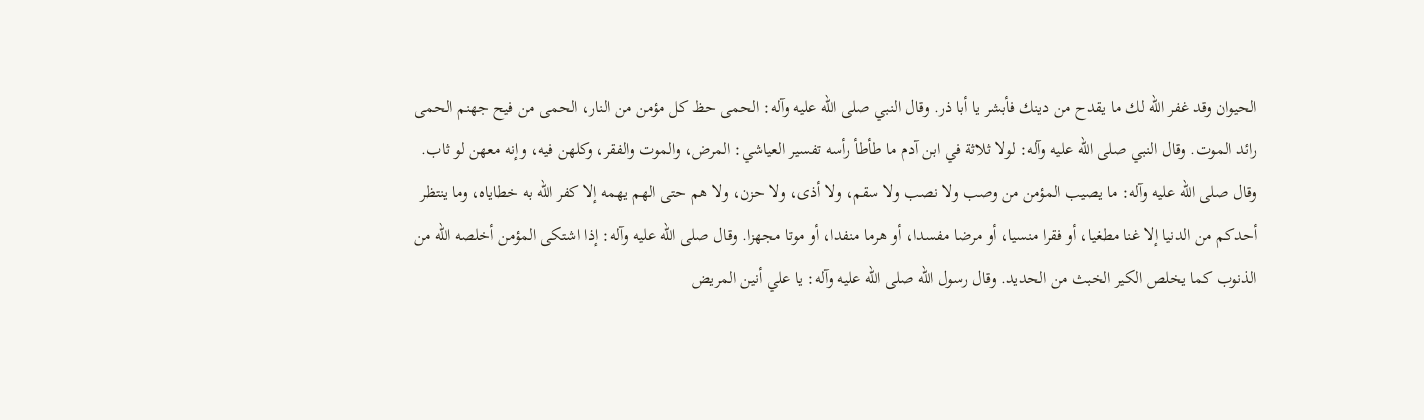الحيوان وقد غفر الله لك ما يقدح من دينك فأبشر يا أبا ذر. وقال النبي صلى الله عليه وآله: الحمى حظ كل مؤمن من النار، الحمى من فيح جهنم الحمى رائد الموت. وقال النبي صلى الله عليه وآله: لولا ثلاثة في ابن آدم ما طأطأ رأسه تفسير العياشي: المرض، والموت والفقر، وكلهن فيه، وإنه معهن لو ثاب. وقال صلى الله عليه وآله: ما يصيب المؤمن من وصب ولا نصب ولا سقم، ولا أذى، ولا حزن، ولا هم حتى الهم يهمه إلا كفر الله به خطاياه، وما ينتظر أحدكم من الدنيا إلا غنا مطغيا، أو فقرا منسيا، أو مرضا مفسدا، أو هرما منفدا، أو موتا مجهزا. وقال صلى الله عليه وآله: إذا اشتكى المؤمن أخلصه الله من الذنوب كما يخلص الكير الخبث من الحديد. وقال رسول الله صلى الله عليه وآله: يا علي أنين المريض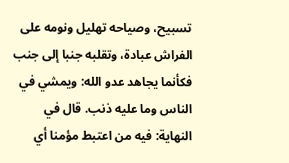تسبيح، وصياحه تهليل ونومه على الفراش عبادة، وتقلبه جنبا إلى جنب فكأنما يجاهد عدو الله: ويمشي في الناس وما عليه ذنب. قال في النهاية: فيه من اعتبط مؤمنا أي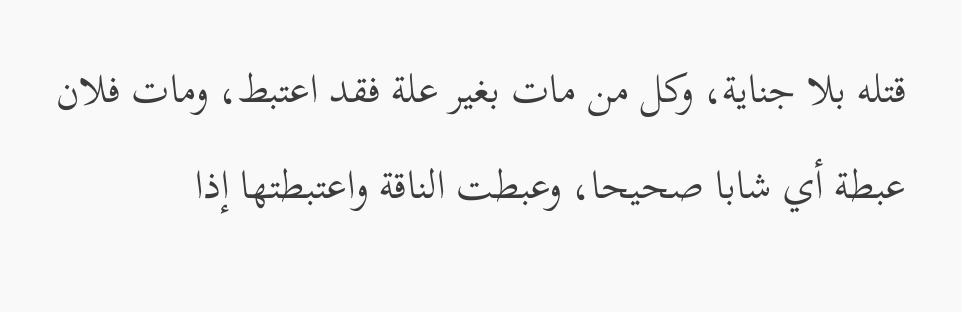قتله بلا جناية، وكل من مات بغير علة فقد اعتبط، ومات فلان عبطة أي شابا صحيحا، وعبطت الناقة واعتبطتها إذا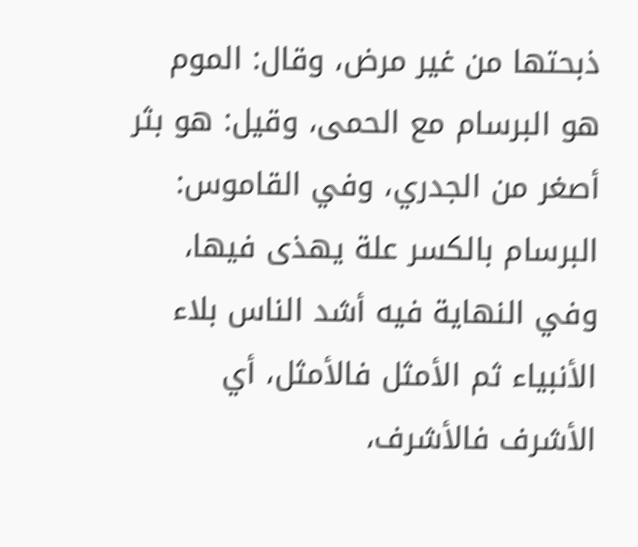ذبحتها من غير مرض، وقال: الموم هو البرسام مع الحمى، وقيل: هو بثر أصغر من الجدري، وفي القاموس: البرسام بالكسر علة يهذى فيها، وفي النهاية فيه أشد الناس بلاء الأنبياء ثم الأمثل فالأمثل، أي الأشرف فالأشرف،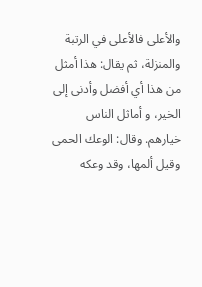والأعلى فالأعلى في الرتبة والمنزلة، ثم يقال: هذا أمثل من هذا أي أفضل وأدنى إلى الخير، و أماثل الناس خيارهم. وقال: الوعك الحمى وقيل ألمها، وقد وعكه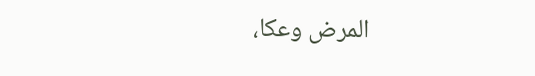المرض وعكا،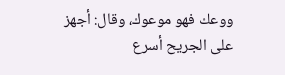ووعك فهو موعوك، وقال: أجهز على الجريح أسرع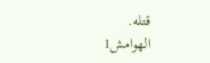قتله.
الهوامش1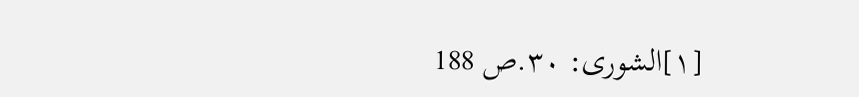[١]الشورى: ٣٠.ص 188